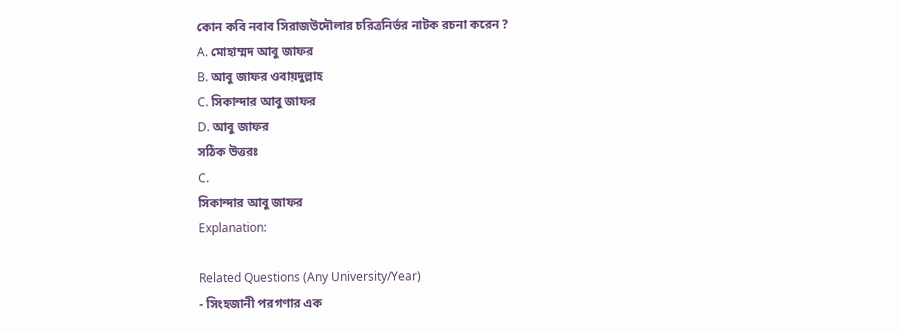কোন কবি নবাব সিরাজউদৌলার চরিত্রনির্ভর নাটক রচনা করেন ?
A. মোহাম্মদ আবু জাফর
B. আবু জাফর ওবায়দুল্লাহ
C. সিকান্দার আবু জাফর
D. আবু জাফর
সঠিক উত্তরঃ
C.
সিকান্দার আবু জাফর
Explanation:

Related Questions (Any University/Year)
- সিংহজানী পরগণার এক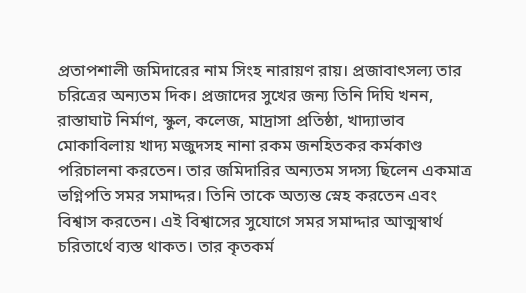প্রতাপশালী জমিদারের নাম সিংহ নারায়ণ রায়। প্রজাবাৎসল্য তার চরিত্রের অন্যতম দিক। প্রজাদের সুখের জন্য তিনি দিঘি খনন, রাস্তাঘাট নির্মাণ, স্কুল, কলেজ, মাদ্রাসা প্রতিষ্ঠা, খাদ্যাভাব মোকাবিলায় খাদ্য মজুদসহ নানা রকম জনহিতকর কর্মকাণ্ড পরিচালনা করতেন। তার জমিদারির অন্যতম সদস্য ছিলেন একমাত্র ভগ্নিপতি সমর সমাদ্দর। তিনি তাকে অত্যন্ত স্নেহ করতেন এবং বিশ্বাস করতেন। এই বিশ্বাসের সুযোগে সমর সমাদ্দার আত্মস্বার্থ চরিতার্থে ব্যস্ত থাকত। তার কৃতকর্ম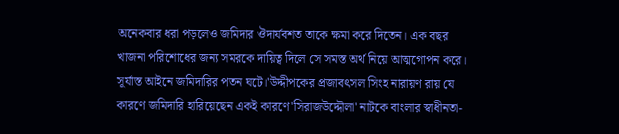অনেকবার ধরা পড়লেও জমিদার ঔদার্যবশত তাকে ক্ষমা করে দিতেন। এক বছর খাজনা পরিশোধের জন্য সমরকে দায়িত্ব দিলে সে সমস্ত অর্থ নিয়ে আত্মগোপন করে। সূর্যাস্ত আইনে জমিদারির পতন ঘটে।'উদ্দীপকের প্রজাবৎসল সিংহ নারায়ণ রায় যে কারণে জমিদারি হারিয়েছেন একই কারণে'সিরাজউদ্দৌলা' নাটকে বাংলার স্বাধীনতা-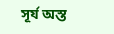সূর্য অস্ত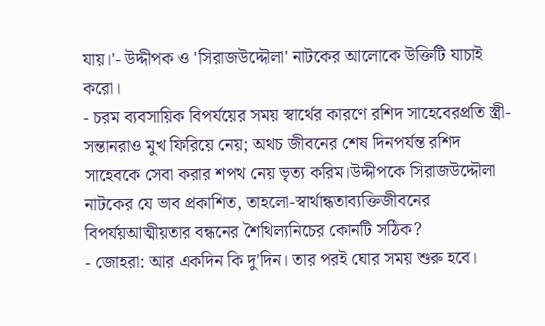যায়।'- উদ্দীপক ও 'সিরাজউদ্দৌলা' নাটকের আলোকে উক্তিটি যাচাই করো।
- চরম ব্যবসায়িক বিপর্যয়ের সময় স্বার্থের কারণে রশিদ সাহেবেরপ্রতি স্ত্রী-সন্তানরাও মুখ ফিরিয়ে নেয়; অথচ জীবনের শেষ দিনপর্যন্ত রশিদ সাহেবকে সেবা করার শপথ নেয় ভৃত্য করিম।উদ্দীপকে সিরাজউদ্দৌলা নাটকের যে ভাব প্রকাশিত, তাহলো-স্বার্থান্ধতাব্যক্তিজীবনের বিপর্যয়আত্মীয়তার বন্ধনের শৈথিল্যনিচের কোনটি সঠিক?
- জোহরা: আর একদিন কি দু'দিন। তার পরই ঘোর সময় শুরু হবে।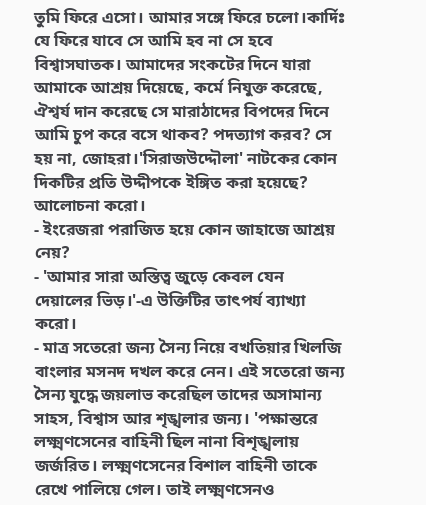তুমি ফিরে এসো। আমার সঙ্গে ফিরে চলো।কার্দিঃ যে ফিরে যাবে সে আমি হব না সে হবে বিশ্বাসঘাতক। আমাদের সংকটের দিনে যারা আমাকে আশ্রয় দিয়েছে, কর্মে নিযুক্ত করেছে, ঐশ্বর্য দান করেছে সে মারাঠাদের বিপদের দিনে আমি চুপ করে বসে থাকব? পদত্যাগ করব? সে হয় না, জোহরা।'সিরাজউদ্দৌলা' নাটকের কোন দিকটির প্রতি উদ্দীপকে ইঙ্গিত করা হয়েছে? আলোচনা করো।
- ইংরেজরা পরাজিত হয়ে কোন জাহাজে আশ্রয় নেয়?
- 'আমার সারা অস্তিত্ব জুড়ে কেবল যেন দেয়ালের ভিড়।'-এ উক্তিটির তাৎপর্য ব্যাখ্যা করো।
- মাত্র সতেরো জন্য সৈন্য নিয়ে বখতিয়ার খিলজি বাংলার মসনদ দখল করে নেন। এই সতেরো জন্য সৈন্য যুদ্ধে জয়লাভ করেছিল তাদের অসামান্য সাহস, বিশ্বাস আর শৃঙ্খলার জন্য। 'পক্ষান্তরে লক্ষ্মণসেনের বাহিনী ছিল নানা বিশৃঙ্খলায় জর্জরিত। লক্ষ্মণসেনের বিশাল বাহিনী তাকে রেখে পালিয়ে গেল। তাই লক্ষ্মণসেনও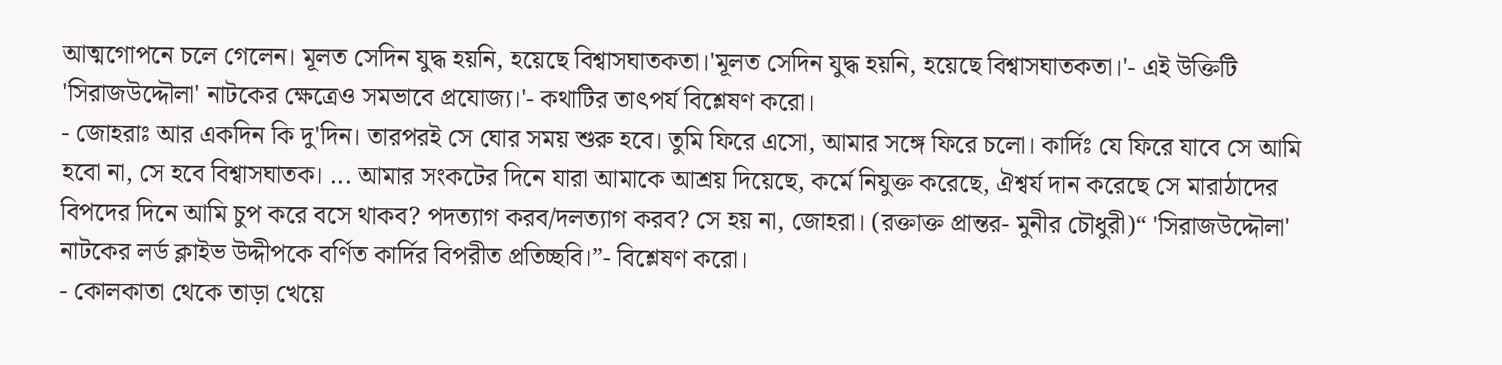আত্মগোপনে চলে গেলেন। মূলত সেদিন যুদ্ধ হয়নি, হয়েছে বিশ্বাসঘাতকতা।'মূলত সেদিন যুদ্ধ হয়নি, হয়েছে বিশ্বাসঘাতকতা।'- এই উক্তিটি 'সিরাজউদ্দৌলা' নাটকের ক্ষেত্রেও সমভাবে প্রযোজ্য।'- কথাটির তাৎপর্য বিশ্লেষণ করো।
- জোহরাঃ আর একদিন কি দু'দিন। তারপরই সে ঘোর সময় শুরু হবে। তুমি ফিরে এসো, আমার সঙ্গে ফিরে চলো। কার্দিঃ যে ফিরে যাবে সে আমি হবো না, সে হবে বিশ্বাসঘাতক। ... আমার সংকটের দিনে যারা আমাকে আশ্রয় দিয়েছে, কর্মে নিযুক্ত করেছে, ঐশ্বর্য দান করেছে সে মারাঠাদের বিপদের দিনে আমি চুপ করে বসে থাকব? পদত্যাগ করব/দলত্যাগ করব? সে হয় না, জোহরা। (রক্তাক্ত প্রান্তর- মুনীর চৌধুরী)“ 'সিরাজউদ্দৌলা' নাটকের লর্ড ক্লাইভ উদ্দীপকে বর্ণিত কার্দির বিপরীত প্রতিচ্ছবি।”- বিশ্লেষণ করো।
- কোলকাতা থেকে তাড়া খেয়ে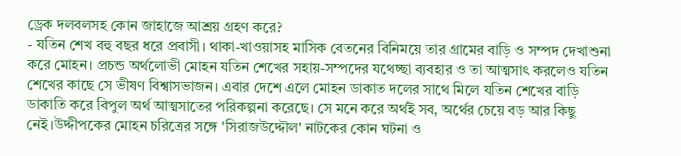ড্রেক দলবলসহ কোন জাহাজে আশ্রয় গ্রহণ করে?
- যতিন শেখ বহু বছর ধরে প্রবাসী। থাকা-খাওয়াসহ মাসিক বেতনের বিনিময়ে তার গ্রামের বাড়ি ও সম্পদ দেখাশুনা করে মোহন। প্রচন্ড অর্থলোভী মোহন যতিন শেখের সহায়-সম্পদের যথেচ্ছা ব্যবহার ও তা আত্মসাৎ করলেও যতিন শেখের কাছে সে ভীষণ বিশ্বাসভাজন। এবার দেশে এলে মোহন ডাকাত দলের সাথে মিলে যতিন শেখের বাড়ি ডাকাতি করে বিপুল অর্থ আত্মসাতের পরিকল্পনা করেছে। সে মনে করে অর্থই সব, অর্থের চেয়ে বড় আর কিছু নেই।উদ্দীপকের মোহন চরিত্রের সঙ্গে 'সিরাজউদ্দৌল' নাটকের কোন ঘটনা ও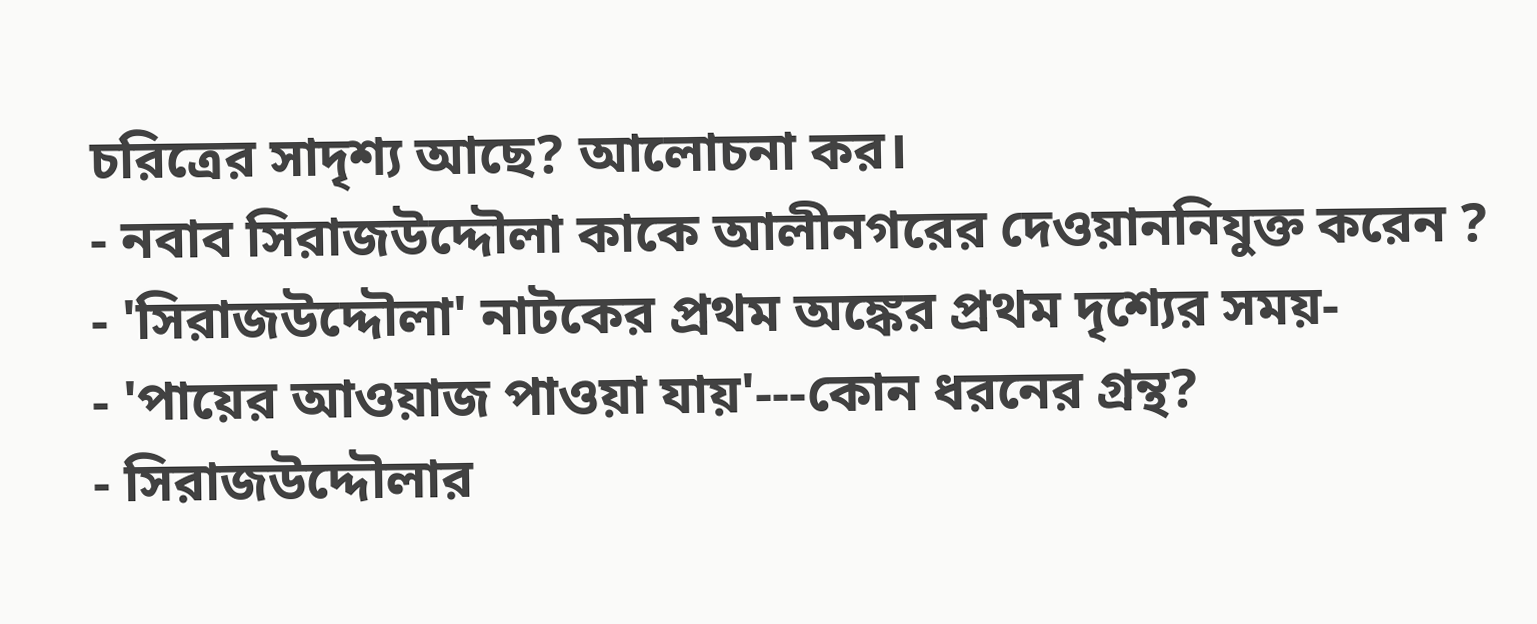চরিত্রের সাদৃশ্য আছে? আলোচনা কর।
- নবাব সিরাজউদ্দৌলা কাকে আলীনগরের দেওয়াননিযুক্ত করেন ?
- 'সিরাজউদ্দৌলা' নাটকের প্রথম অঙ্কের প্রথম দৃশ্যের সময়-
- 'পায়ের আওয়াজ পাওয়া যায়'---কোন ধরনের গ্রন্থ?
- সিরাজউদ্দৌলার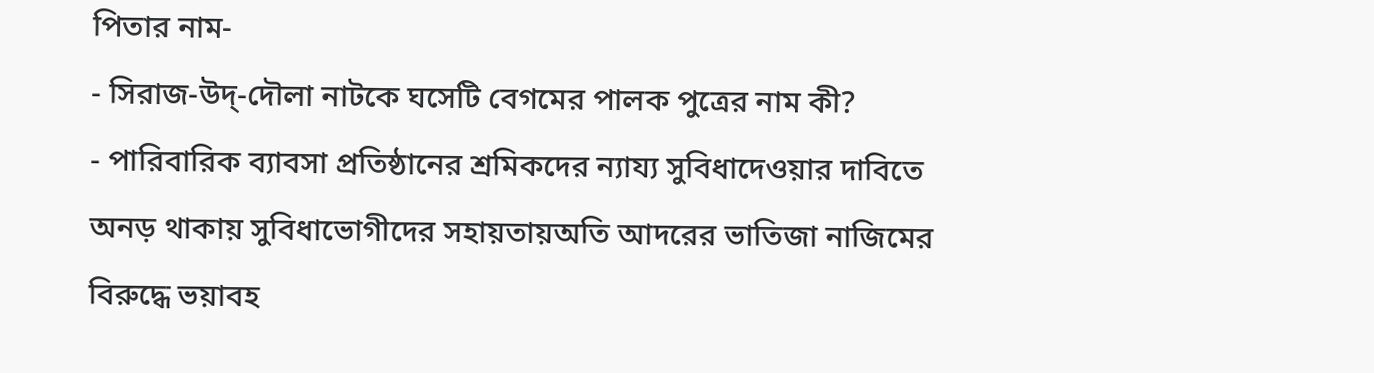পিতার নাম-
- সিরাজ-উদ্-দৌলা নাটকে ঘসেটি বেগমের পালক পুত্রের নাম কী?
- পারিবারিক ব্যাবসা প্রতিষ্ঠানের শ্রমিকদের ন্যায্য সুবিধাদেওয়ার দাবিতে অনড় থাকায় সুবিধাভোগীদের সহায়তায়অতি আদরের ভাতিজা নাজিমের বিরুদ্ধে ভয়াবহ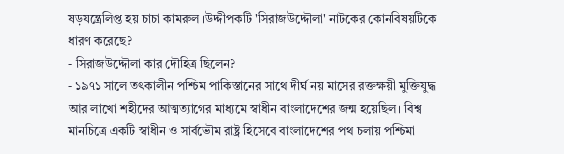ষড়যন্ত্রেলিপ্ত হয় চাচা কামরুল ।উদ্দীপকটি 'সিরাজউদ্দৌলা' নাটকের কোনবিষয়টিকে ধারণ করেছে?
- সিরাজউদ্দৌলা কার দৌহিত্র ছিলেন?
- ১৯৭১ সালে তৎকালীন পশ্চিম পাকিস্তানের সাথে দীর্ঘ নয় মাসের রক্তক্ষয়ী মুক্তিযুদ্ধ আর লাখো শহীদের আত্মত্যাগের মাধ্যমে স্বাধীন বাংলাদেশের জন্ম হয়েছিল। বিশ্ব মানচিত্রে একটি স্বাধীন ও সার্বভৌম রাষ্ট্র হিসেবে বাংলাদেশের পথ চলায় পশ্চিমা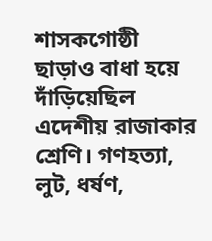শাসকগোষ্ঠী ছাড়াও বাধা হয়ে দাঁড়িয়েছিল এদেশীয় রাজাকার শ্রেণি। গণহত্যা, লুট, ধর্ষণ,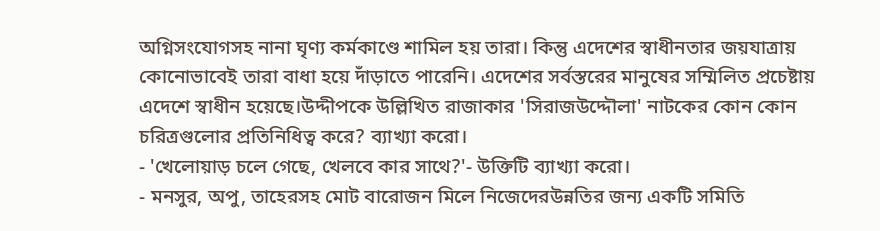অগ্নিসংযোগসহ নানা ঘৃণ্য কর্মকাণ্ডে শামিল হয় তারা। কিন্তু এদেশের স্বাধীনতার জয়যাত্রায় কোনোভাবেই তারা বাধা হয়ে দাঁড়াতে পারেনি। এদেশের সর্বস্তরের মানুষের সম্মিলিত প্রচেষ্টায় এদেশে স্বাধীন হয়েছে।উদ্দীপকে উল্লিখিত রাজাকার 'সিরাজউদ্দৌলা' নাটকের কোন কোন চরিত্রগুলোর প্রতিনিধিত্ব করে? ব্যাখ্যা করো।
- 'খেলোয়াড় চলে গেছে, খেলবে কার সাথে?'- উক্তিটি ব্যাখ্যা করো।
- মনসুর, অপু, তাহেরসহ মোট বারোজন মিলে নিজেদেরউন্নতির জন্য একটি সমিতি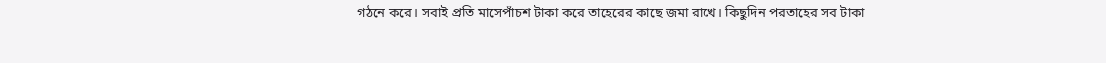গঠনে করে। সবাই প্রতি মাসেপাঁচশ টাকা করে তাহেরের কাছে জমা রাখে। কিছুদিন পরতাহের সব টাকা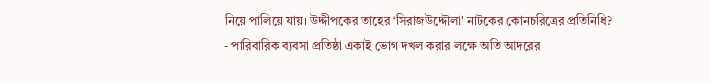নিয়ে পালিয়ে যায়। উদ্দীপকের তাহের ‘সিরাজউদ্দৌলা' নাটকের কোনচরিত্রের প্রতিনিধি?
- পারিবারিক ব্যবসা প্রতিষ্ঠা একাই ভোগ দখল করার লক্ষে অতি আদরের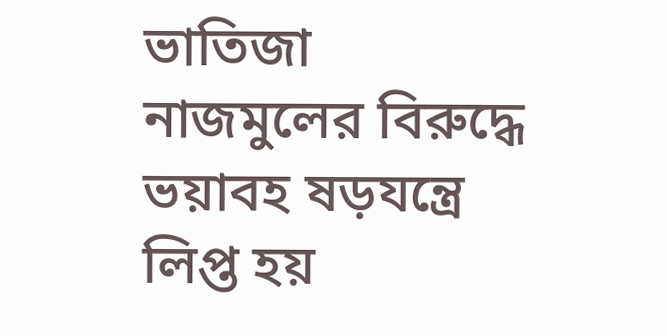ভাতিজা নাজমুলের বিরুদ্ধে ভয়াবহ ষড়যন্ত্রে লিপ্ত হয়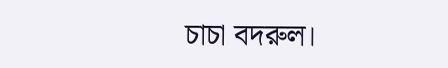চাচা বদরুল।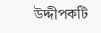উদ্দীপকটি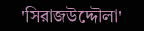'সিরাজউদ্দৌলা'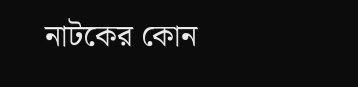নাটকের কোন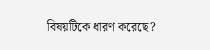বিষয়টিকে ধারণ করেছে?